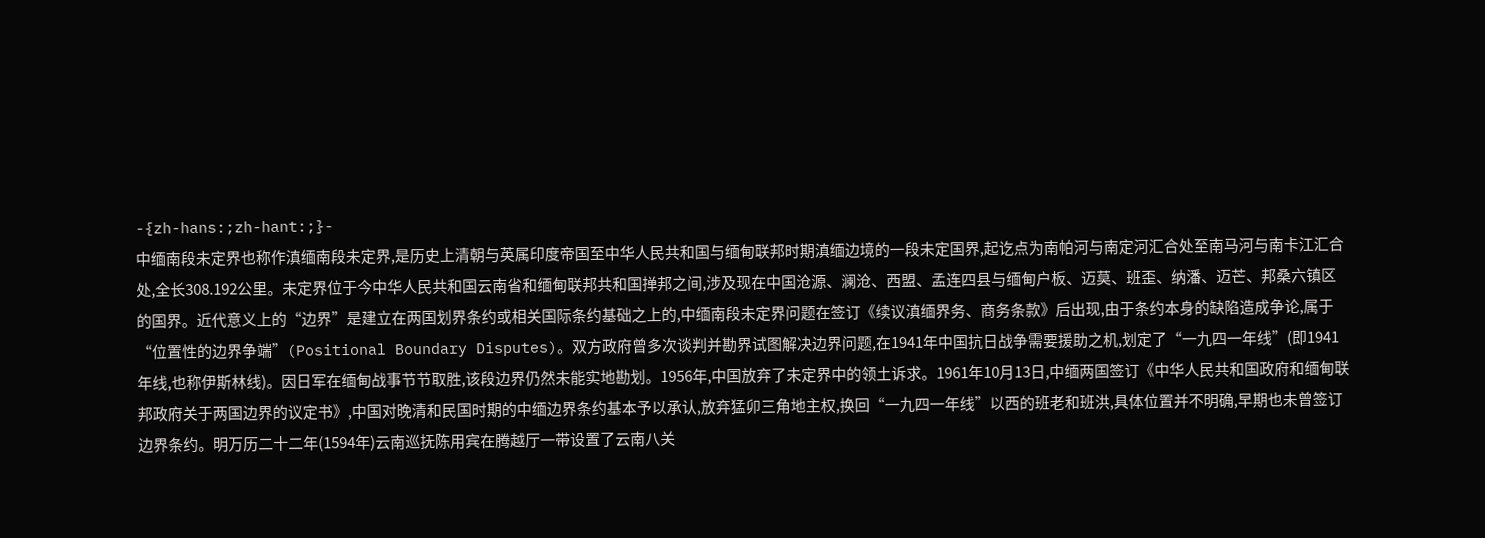-{zh-hans:;zh-hant:;}-
中缅南段未定界也称作滇缅南段未定界,是历史上清朝与英属印度帝国至中华人民共和国与缅甸联邦时期滇缅边境的一段未定国界,起讫点为南帕河与南定河汇合处至南马河与南卡江汇合处,全长308.192公里。未定界位于今中华人民共和国云南省和缅甸联邦共和国掸邦之间,涉及现在中国沧源、澜沧、西盟、孟连四县与缅甸户板、迈莫、班歪、纳潘、迈芒、邦桑六镇区的国界。近代意义上的“边界”是建立在两国划界条约或相关国际条约基础之上的,中缅南段未定界问题在签订《续议滇缅界务、商务条款》后出现,由于条约本身的缺陷造成争论,属于“位置性的边界争端”(Positional Boundary Disputes)。双方政府曾多次谈判并勘界试图解决边界问题,在1941年中国抗日战争需要援助之机,划定了“一九四一年线”(即1941年线,也称伊斯林线)。因日军在缅甸战事节节取胜,该段边界仍然未能实地勘划。1956年,中国放弃了未定界中的领土诉求。1961年10月13日,中缅两国签订《中华人民共和国政府和缅甸联邦政府关于两国边界的议定书》,中国对晚清和民国时期的中缅边界条约基本予以承认,放弃猛卯三角地主权,换回“一九四一年线”以西的班老和班洪,具体位置并不明确,早期也未曾签订边界条约。明万历二十二年(1594年)云南巡抚陈用宾在腾越厅一带设置了云南八关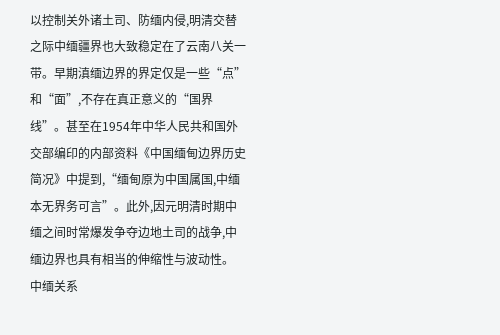以控制关外诸土司、防缅内侵,明清交替之际中缅疆界也大致稳定在了云南八关一带。早期滇缅边界的界定仅是一些“点”和“面”,不存在真正意义的“国界线”。甚至在1954年中华人民共和国外交部编印的内部资料《中国缅甸边界历史简况》中提到,“缅甸原为中国属国,中缅本无界务可言”。此外,因元明清时期中缅之间时常爆发争夺边地土司的战争,中缅边界也具有相当的伸缩性与波动性。
中缅关系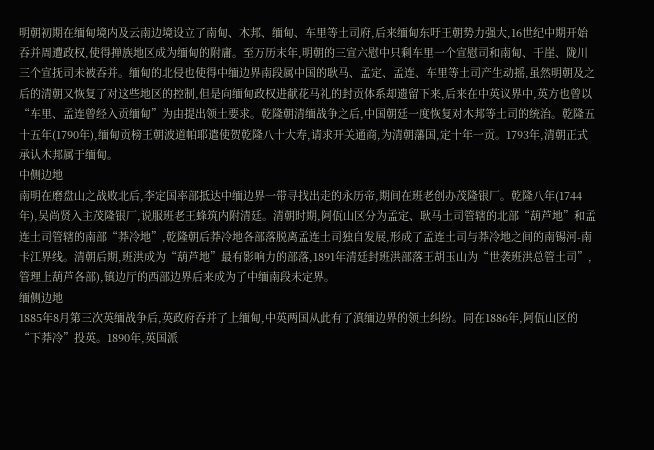明朝初期在缅甸境内及云南边境设立了南甸、木邦、缅甸、车里等土司府,后来缅甸东吁王朝势力强大,16世纪中期开始吞并周遭政权,使得掸族地区成为缅甸的附庸。至万历末年,明朝的三宣六慰中只剩车里一个宣慰司和南甸、干崖、陇川三个宣抚司未被吞并。缅甸的北侵也使得中缅边界南段属中国的耿马、孟定、孟连、车里等土司产生动摇,虽然明朝及之后的清朝又恢复了对这些地区的控制,但是向缅甸政权进献花马礼的封贡体系却遗留下来,后来在中英议界中,英方也曾以“车里、孟连曾经入贡缅甸”为由提出领土要求。乾隆朝清缅战争之后,中国朝廷一度恢复对木邦等土司的统治。乾隆五十五年(1790年),缅甸贡榜王朝波道帕耶遣使贺乾隆八十大寿,请求开关通商,为清朝藩国,定十年一贡。1793年,清朝正式承认木邦属于缅甸。
中侧边地
南明在磨盘山之战败北后,李定国率部抵达中缅边界一带寻找出走的永历帝,期间在班老创办茂隆银厂。乾隆八年(1744年),吴尚贤入主茂隆银厂,说服班老王蜂筑内附清廷。清朝时期,阿佤山区分为孟定、耿马土司管辖的北部“葫芦地”和孟连土司管辖的南部“莽冷地”,乾隆朝后莽冷地各部落脱离孟连土司独自发展,形成了孟连土司与莽冷地之间的南锡河-南卡江界线。清朝后期,班洪成为“葫芦地”最有影响力的部落,1891年清廷封班洪部落王胡玉山为“世袭班洪总管土司”,管理上葫芦各部),镇边厅的西部边界后来成为了中缅南段未定界。
缅侧边地
1885年8月第三次英缅战争后,英政府吞并了上缅甸,中英两国从此有了滇缅边界的领土纠纷。同在1886年,阿佤山区的“下莽冷”投英。1890年,英国派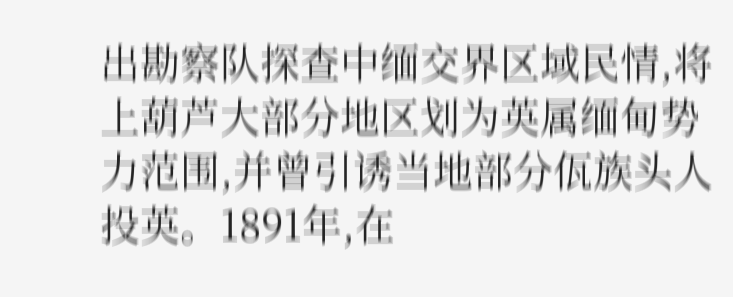出勘察队探查中缅交界区域民情,将上葫芦大部分地区划为英属缅甸势力范围,并曾引诱当地部分佤族头人投英。1891年,在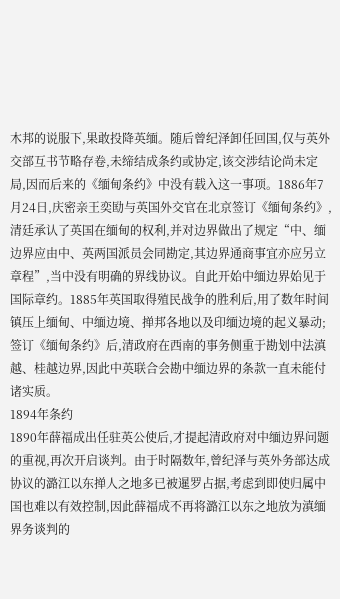木邦的说服下,果敢投降英缅。随后曾纪泽卸任回国,仅与英外交部互书节略存卷,未缔结成条约或协定,该交涉结论尚未定局,因而后来的《缅甸条约》中没有载入这一事项。1886年7月24日,庆密亲王奕劻与英国外交官在北京签订《缅甸条约》,清廷承认了英国在缅甸的权利,并对边界做出了规定“中、缅边界应由中、英两国派员会同勘定,其边界通商事宜亦应另立章程”,当中没有明确的界线协议。自此开始中缅边界始见于国际章约。1885年英国取得殖民战争的胜利后,用了数年时间镇压上缅甸、中缅边境、掸邦各地以及印缅边境的起义暴动;签订《缅甸条约》后,清政府在西南的事务侧重于勘划中法滇越、桂越边界,因此中英联合会勘中缅边界的条款一直未能付诸实质。
1894年条约
1890年薛福成出任驻英公使后,才提起清政府对中缅边界问题的重视,再次开启谈判。由于时隔数年,曾纪泽与英外务部达成协议的潞江以东掸人之地多已被暹罗占据,考虑到即使归属中国也难以有效控制,因此薛福成不再将潞江以东之地放为滇缅界务谈判的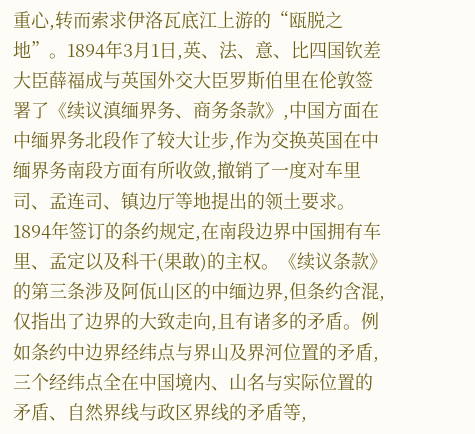重心,转而索求伊洛瓦底江上游的“瓯脱之地”。1894年3月1日,英、法、意、比四国钦差大臣薛福成与英国外交大臣罗斯伯里在伦敦签署了《续议滇缅界务、商务条款》,中国方面在中缅界务北段作了较大让步,作为交换英国在中缅界务南段方面有所收敛,撤销了一度对车里司、孟连司、镇边厅等地提出的领土要求。1894年签订的条约规定,在南段边界中国拥有车里、孟定以及科干(果敢)的主权。《续议条款》的第三条涉及阿佤山区的中缅边界,但条约含混,仅指出了边界的大致走向,且有诸多的矛盾。例如条约中边界经纬点与界山及界河位置的矛盾,三个经纬点全在中国境内、山名与实际位置的矛盾、自然界线与政区界线的矛盾等,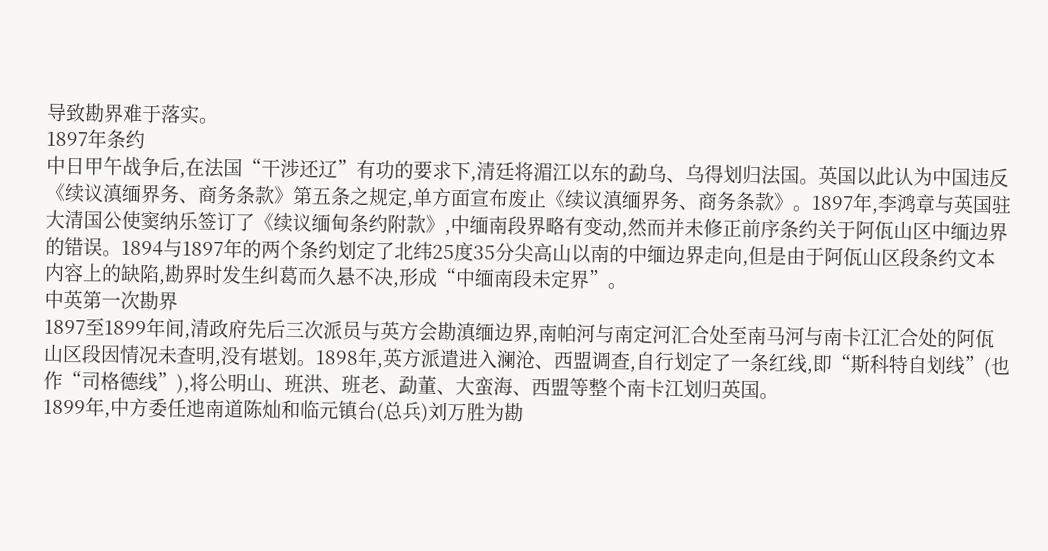导致勘界难于落实。
1897年条约
中日甲午战争后,在法国“干涉还辽”有功的要求下,清廷将湄江以东的勐乌、乌得划归法国。英国以此认为中国违反《续议滇缅界务、商务条款》第五条之规定,单方面宣布废止《续议滇缅界务、商务条款》。1897年,李鸿章与英国驻大清国公使窦纳乐签订了《续议缅甸条约附款》,中缅南段界略有变动,然而并未修正前序条约关于阿佤山区中缅边界的错误。1894与1897年的两个条约划定了北纬25度35分尖高山以南的中缅边界走向,但是由于阿佤山区段条约文本内容上的缺陷,勘界时发生纠葛而久悬不决,形成“中缅南段未定界”。
中英第一次勘界
1897至1899年间,清政府先后三次派员与英方会勘滇缅边界,南帕河与南定河汇合处至南马河与南卡江汇合处的阿佤山区段因情况未查明,没有堪划。1898年,英方派遣进入澜沧、西盟调查,自行划定了一条红线,即“斯科特自划线”(也作“司格德线”),将公明山、班洪、班老、勐董、大蛮海、西盟等整个南卡江划归英国。
1899年,中方委任迆南道陈灿和临元镇台(总兵)刘万胜为勘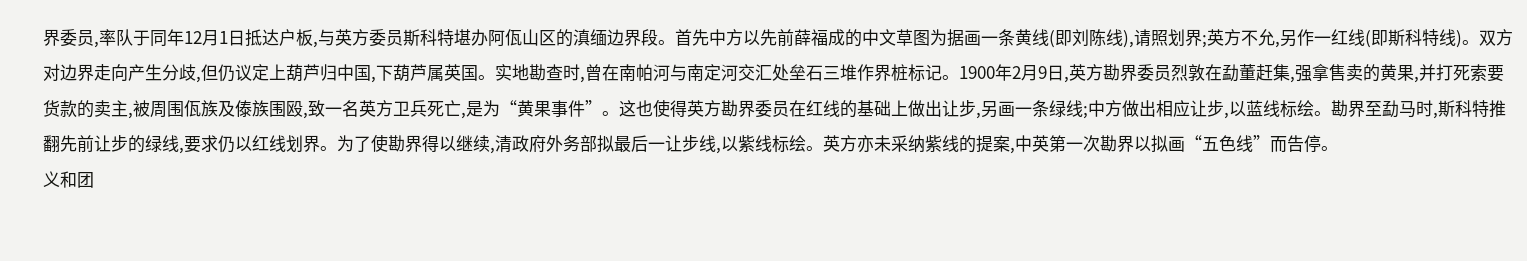界委员,率队于同年12月1日抵达户板,与英方委员斯科特堪办阿佤山区的滇缅边界段。首先中方以先前薛福成的中文草图为据画一条黄线(即刘陈线),请照划界;英方不允,另作一红线(即斯科特线)。双方对边界走向产生分歧,但仍议定上葫芦归中国,下葫芦属英国。实地勘查时,曾在南帕河与南定河交汇处垒石三堆作界桩标记。1900年2月9日,英方勘界委员烈敦在勐董赶集,强拿售卖的黄果,并打死索要货款的卖主,被周围佤族及傣族围殴,致一名英方卫兵死亡,是为“黄果事件”。这也使得英方勘界委员在红线的基础上做出让步,另画一条绿线;中方做出相应让步,以蓝线标绘。勘界至勐马时,斯科特推翻先前让步的绿线,要求仍以红线划界。为了使勘界得以继续,清政府外务部拟最后一让步线,以紫线标绘。英方亦未采纳紫线的提案,中英第一次勘界以拟画“五色线”而告停。
义和团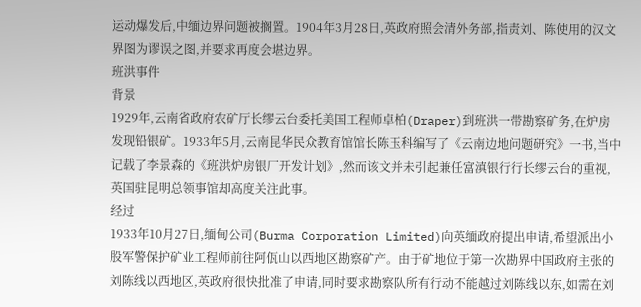运动爆发后,中缅边界问题被搁置。1904年3月28日,英政府照会清外务部,指责刘、陈使用的汉文界图为谬误之图,并要求再度会堪边界。
班洪事件
背景
1929年,云南省政府农矿厅长缪云台委托美国工程师卓柏(Draper)到班洪一带勘察矿务,在炉房发现铅银矿。1933年5月,云南昆华民众教育馆馆长陈玉科编写了《云南边地问题研究》一书,当中记载了李景森的《班洪炉房银厂开发计划》,然而该文并未引起兼任富滇银行行长缪云台的重视,英国驻昆明总领事馆却高度关注此事。
经过
1933年10月27日,缅甸公司(Burma Corporation Limited)向英缅政府提出申请,希望派出小股军警保护矿业工程师前往阿佤山以西地区勘察矿产。由于矿地位于第一次勘界中国政府主张的刘陈线以西地区,英政府很快批准了申请,同时要求勘察队所有行动不能越过刘陈线以东,如需在刘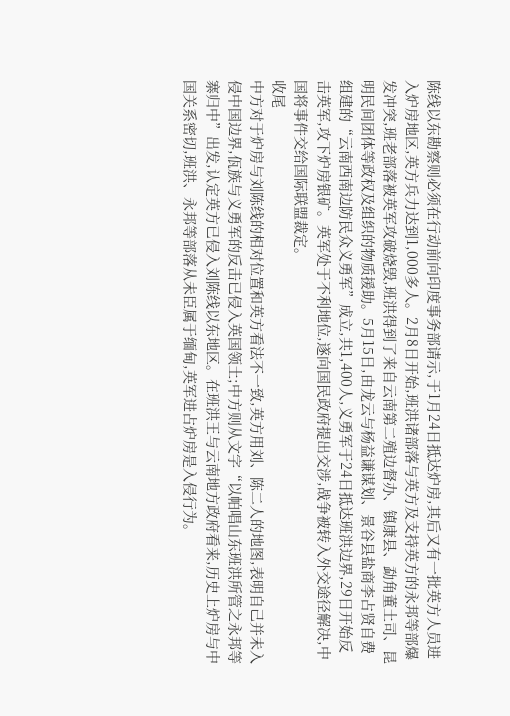陈线以东勘察则必须在行动前向印度事务部请示,于1月24日抵达炉房,其后又有一批英方人员进入炉房地区,英方兵力达到1,000多人。2月8日开始,班洪诸部落与英方及支持英方的永邦等部爆发冲突,班老部落被英军攻破烧毁,班洪得到了来自云南第二殖边督办、镇康县、勐角董土司、昆明民间团体等政权及组织的物质援助。5月15日,由龙云与杨益谦谋划、景谷县盐商李占贤自费组建的“云南西南边防民众义勇军”成立,共1,400人,义勇军于24日抵达班洪边界,29日开始反击英军,攻下炉房银矿。英军处于不利地位,遂向国民政府提出交涉,战争被转入外交途径解决,中国将事件交给国际联盟裁定。
收尾
中方对于炉房与刘陈线的相对位置和英方看法不一致,英方用刘、陈二人的地图,表明自己并未入侵中国边界,佤族与义勇军的反击已侵入英国领土;中方则从文字“以帕唱山东班洪所管之永邦等寨归中”出发,认定英方已侵入刘陈线以东地区。在班洪王与云南地方政府看来,历史上炉房与中国关系密切,班洪、永邦等部落从未臣属于缅甸,英军进占炉房是入侵行为。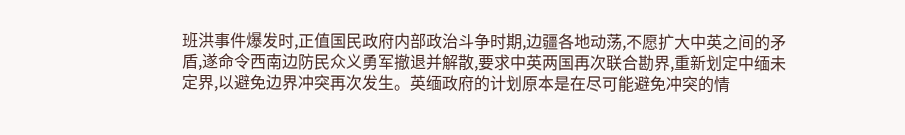班洪事件爆发时,正值国民政府内部政治斗争时期,边疆各地动荡,不愿扩大中英之间的矛盾,遂命令西南边防民众义勇军撤退并解散,要求中英两国再次联合勘界,重新划定中缅未定界,以避免边界冲突再次发生。英缅政府的计划原本是在尽可能避免冲突的情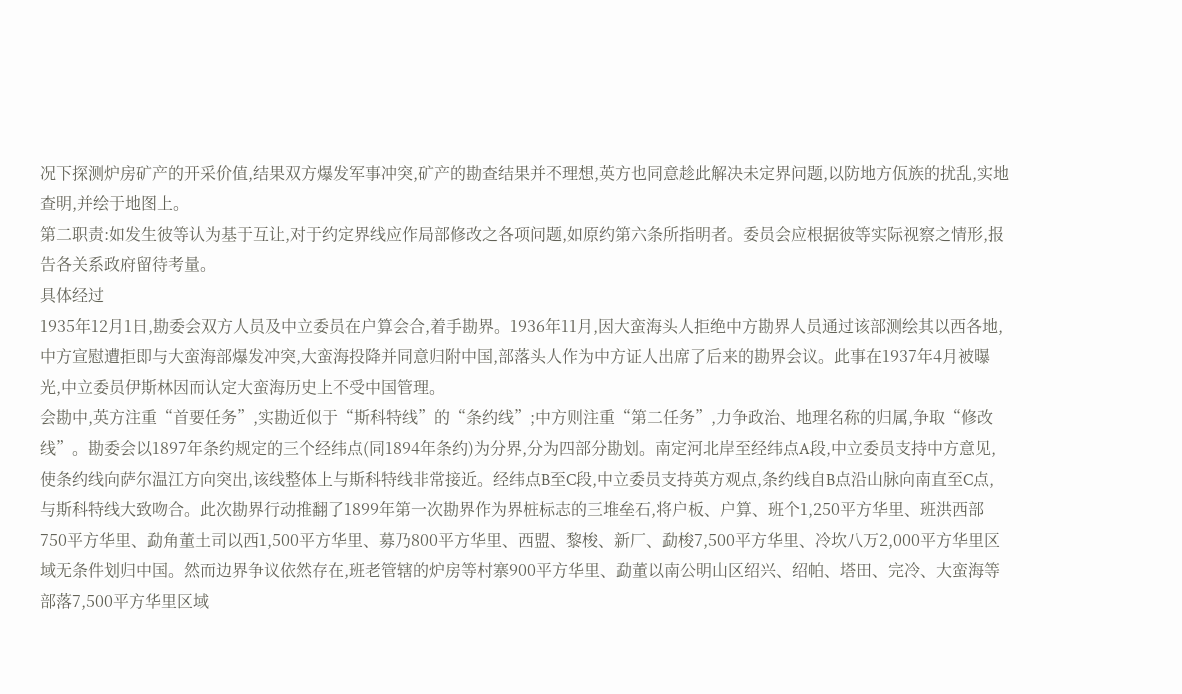况下探测炉房矿产的开采价值,结果双方爆发军事冲突,矿产的勘查结果并不理想,英方也同意趁此解决未定界问题,以防地方佤族的扰乱,实地查明,并绘于地图上。
第二职责:如发生彼等认为基于互让,对于约定界线应作局部修改之各项问题,如原约第六条所指明者。委员会应根据彼等实际视察之情形,报告各关系政府留待考量。
具体经过
1935年12月1日,勘委会双方人员及中立委员在户算会合,着手勘界。1936年11月,因大蛮海头人拒绝中方勘界人员通过该部测绘其以西各地,中方宣慰遭拒即与大蛮海部爆发冲突,大蛮海投降并同意归附中国,部落头人作为中方证人出席了后来的勘界会议。此事在1937年4月被曝光,中立委员伊斯林因而认定大蛮海历史上不受中国管理。
会勘中,英方注重“首要任务”,实勘近似于“斯科特线”的“条约线”;中方则注重“第二任务”,力争政治、地理名称的归属,争取“修改线”。勘委会以1897年条约规定的三个经纬点(同1894年条约)为分界,分为四部分勘划。南定河北岸至经纬点A段,中立委员支持中方意见,使条约线向萨尔温江方向突出,该线整体上与斯科特线非常接近。经纬点B至C段,中立委员支持英方观点,条约线自B点沿山脉向南直至C点,与斯科特线大致吻合。此次勘界行动推翻了1899年第一次勘界作为界桩标志的三堆垒石,将户板、户算、班个1,250平方华里、班洪西部750平方华里、勐角董土司以西1,500平方华里、募乃800平方华里、西盟、黎梭、新厂、勐梭7,500平方华里、冷坎八万2,000平方华里区域无条件划归中国。然而边界争议依然存在,班老管辖的炉房等村寨900平方华里、勐董以南公明山区绍兴、绍帕、塔田、完冷、大蛮海等部落7,500平方华里区域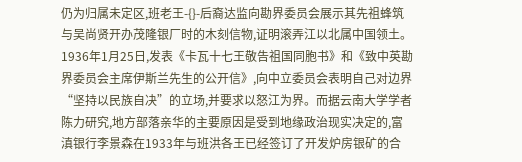仍为归属未定区,班老王-{}-后裔达监向勘界委员会展示其先祖蜂筑与吴尚贤开办茂隆银厂时的木刻信物,证明滚弄江以北属中国领土。1936年1月25日,发表《卡瓦十七王敬告祖国同胞书》和《致中英勘界委员会主席伊斯兰先生的公开信》,向中立委员会表明自己对边界“坚持以民族自决”的立场,并要求以怒江为界。而据云南大学学者陈力研究,地方部落亲华的主要原因是受到地缘政治现实决定的,富滇银行李景森在1933年与班洪各王已经签订了开发炉房银矿的合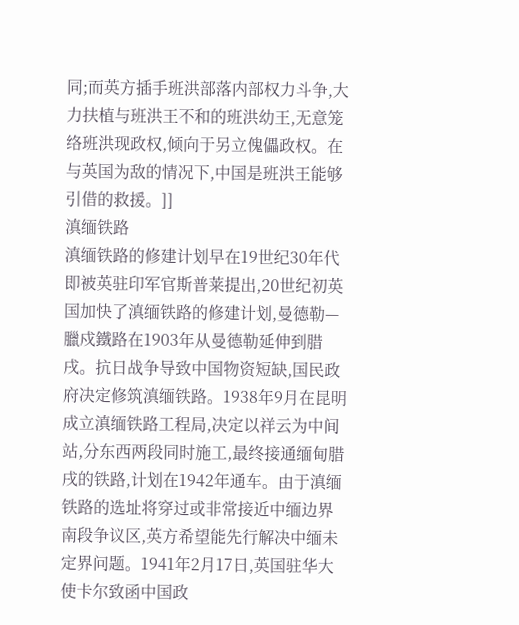同;而英方插手班洪部落内部权力斗争,大力扶植与班洪王不和的班洪幼王,无意笼络班洪现政权,倾向于另立傀儡政权。在与英国为敌的情况下,中国是班洪王能够引借的救援。]]
滇缅铁路
滇缅铁路的修建计划早在19世纪30年代即被英驻印军官斯普莱提出,20世纪初英国加快了滇缅铁路的修建计划,曼德勒—臘戍鐵路在1903年从曼德勒延伸到腊戌。抗日战争导致中国物资短缺,国民政府决定修筑滇缅铁路。1938年9月在昆明成立滇缅铁路工程局,决定以祥云为中间站,分东西两段同时施工,最终接通缅甸腊戌的铁路,计划在1942年通车。由于滇缅铁路的选址将穿过或非常接近中缅边界南段争议区,英方希望能先行解决中缅未定界问题。1941年2月17日,英国驻华大使卡尔致函中国政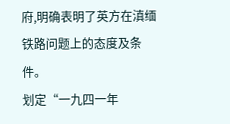府,明确表明了英方在滇缅铁路问题上的态度及条件。
划定“一九四一年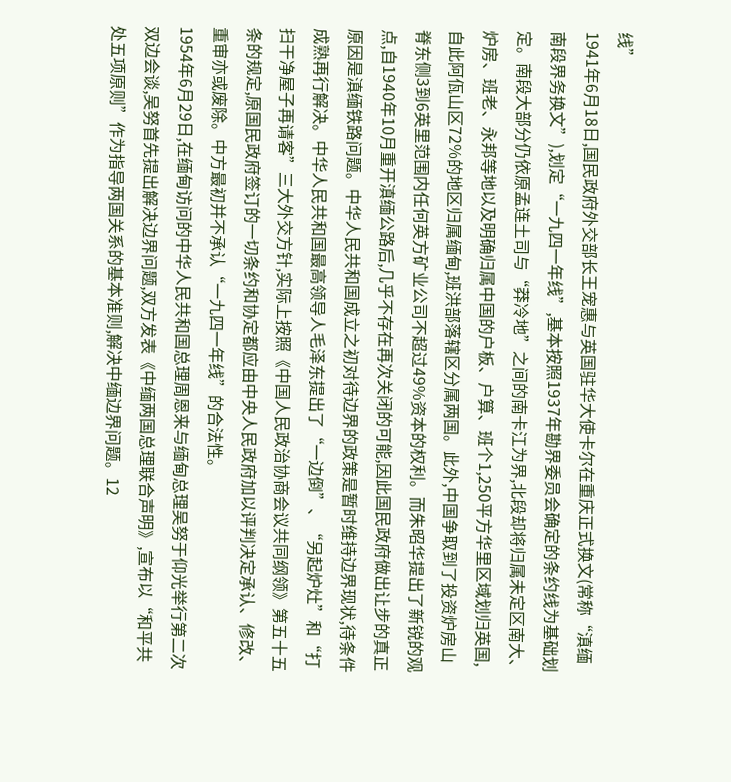线”
1941年6月18日,国民政府外交部长王宠惠与英国驻华大使卡尔在重庆正式换文(常称“滇缅南段界务换文”),划定“一九四一年线”,基本按照1937年勘界委员会确定的条约线为基础划定。南段大部分仍依原孟连土司与“莽冷地”之间的南卡江为界,北段却将归属未定区南大、炉房、班老、永邦等地以及明确归属中国的户板、户算、班个1,250平方华里区域划归英国,自此阿佤山区72%的地区归属缅甸,班洪部落辖区分属两国。此外,中国争取到了投资炉房山脊东侧3到6英里范围内任何英方矿业公司不超过49%资本的权利。而朱昭华提出了新锐的观点,自1940年10月重开滇缅公路后,几乎不存在再次关闭的可能,因此国民政府做出让步的真正原因是滇缅铁路问题。中华人民共和国成立之初对待边界的政策是暂时维持边界现状,待条件成熟再行解决。中华人民共和国最高领导人毛泽东提出了“一边倒”、“另起炉灶”和“打扫干净屋子再请客”三大外交方针,实际上按照《中国人民政治协商会议共同纲领》第五十五条的规定,原国民政府签订的一切条约和协定都应由中央人民政府加以评判决定承认、修改、重审亦或废除。中方最初并不承认“一九四一年线”的合法性。
1954年6月29日,在缅甸访问的中华人民共和国总理周恩来与缅甸总理吴努于仰光举行第二次双边会谈,吴努首先提出解决边界问题,双方发表《中缅两国总理联合声明》,宣布以“和平共处五项原则”作为指导两国关系的基本准则,解决中缅边界问题。12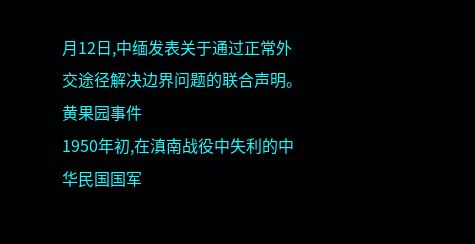月12日,中缅发表关于通过正常外交途径解决边界问题的联合声明。
黄果园事件
1950年初,在滇南战役中失利的中华民国国军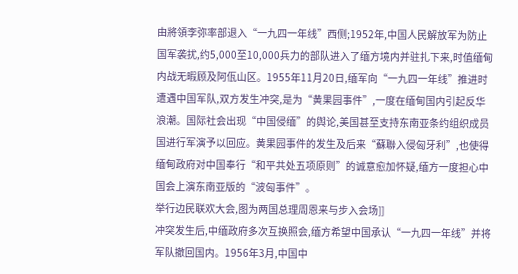由將領李弥率部退入“一九四一年线”西侧;1952年,中国人民解放军为防止国军袭扰,约5,000至10,000兵力的部队进入了缅方境内并驻扎下来,时值缅甸内战无暇顾及阿佤山区。1955年11月20日,缅军向“一九四一年线”推进时遭遇中国军队,双方发生冲突,是为“黄果园事件”,一度在缅甸国内引起反华浪潮。国际社会出现“中国侵缅”的舆论,美国甚至支持东南亚条约组织成员国进行军演予以回应。黄果园事件的发生及后来“蘇聯入侵匈牙利”,也使得缅甸政府对中国奉行“和平共处五项原则”的诚意愈加怀疑,缅方一度担心中国会上演东南亚版的“波匈事件”。
举行边民联欢大会,图为两国总理周恩来与步入会场]]
冲突发生后,中缅政府多次互换照会,缅方希望中国承认“一九四一年线”并将军队撤回国内。1956年3月,中国中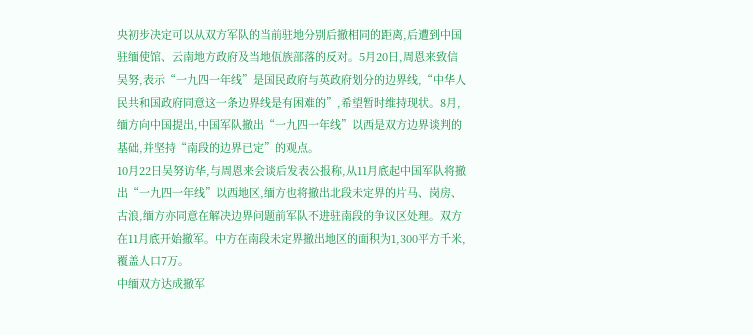央初步决定可以从双方军队的当前驻地分别后撤相同的距离,后遭到中国驻缅使馆、云南地方政府及当地佤族部落的反对。5月20日,周恩来致信吴努,表示“一九四一年线”是国民政府与英政府划分的边界线,“中华人民共和国政府同意这一条边界线是有困难的”,希望暂时维持现状。8月,缅方向中国提出,中国军队撤出“一九四一年线”以西是双方边界谈判的基础,并坚持“南段的边界已定”的观点。
10月22日吴努访华,与周恩来会谈后发表公报称,从11月底起中国军队将撤出“一九四一年线”以西地区,缅方也将撤出北段未定界的片马、岗房、古浪,缅方亦同意在解决边界问题前军队不进驻南段的争议区处理。双方在11月底开始撤军。中方在南段未定界撤出地区的面积为1,300平方千米,覆盖人口7万。
中缅双方达成撤军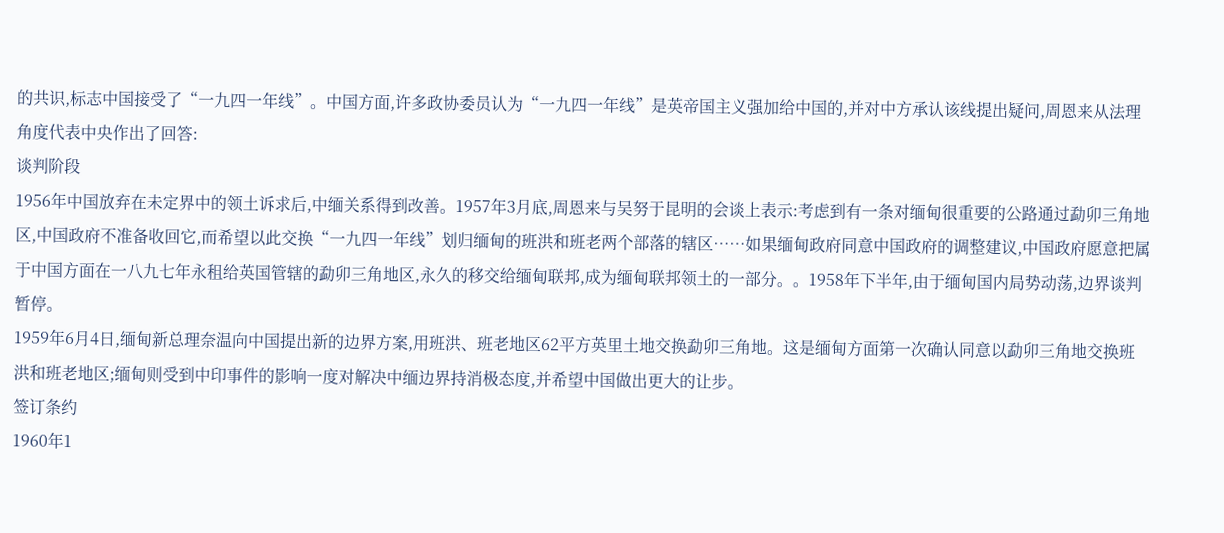的共识,标志中国接受了“一九四一年线”。中国方面,许多政协委员认为“一九四一年线”是英帝国主义强加给中国的,并对中方承认该线提出疑问,周恩来从法理角度代表中央作出了回答:
谈判阶段
1956年中国放弃在未定界中的领土诉求后,中缅关系得到改善。1957年3月底,周恩来与吴努于昆明的会谈上表示:考虑到有一条对缅甸很重要的公路通过勐卯三角地区,中国政府不准备收回它,而希望以此交换“一九四一年线”划归缅甸的班洪和班老两个部落的辖区……如果缅甸政府同意中国政府的调整建议,中国政府愿意把属于中国方面在一八九七年永租给英国管辖的勐卯三角地区,永久的移交给缅甸联邦,成为缅甸联邦领土的一部分。。1958年下半年,由于缅甸国内局势动荡,边界谈判暂停。
1959年6月4日,缅甸新总理奈温向中国提出新的边界方案,用班洪、班老地区62平方英里土地交换勐卯三角地。这是缅甸方面第一次确认同意以勐卯三角地交换班洪和班老地区;缅甸则受到中印事件的影响一度对解决中缅边界持消极态度,并希望中国做出更大的让步。
签订条约
1960年1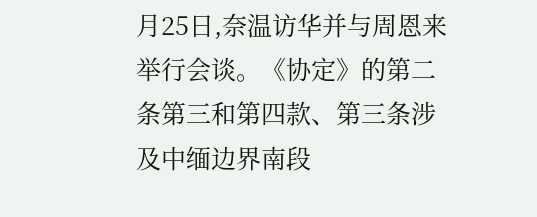月25日,奈温访华并与周恩来举行会谈。《协定》的第二条第三和第四款、第三条涉及中缅边界南段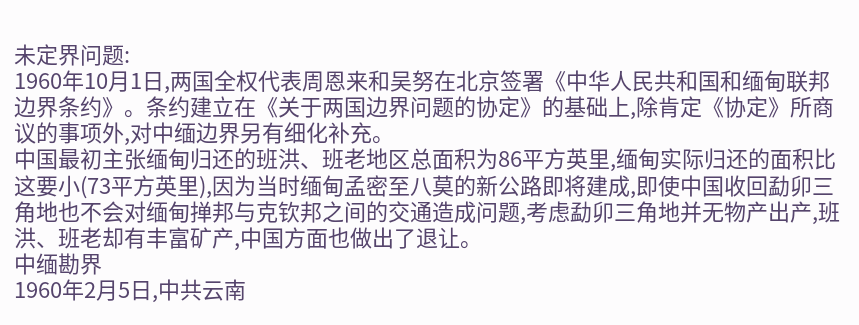未定界问题:
1960年10月1日,两国全权代表周恩来和吴努在北京签署《中华人民共和国和缅甸联邦边界条约》。条约建立在《关于两国边界问题的协定》的基础上,除肯定《协定》所商议的事项外,对中缅边界另有细化补充。
中国最初主张缅甸归还的班洪、班老地区总面积为86平方英里,缅甸实际归还的面积比这要小(73平方英里),因为当时缅甸孟密至八莫的新公路即将建成,即使中国收回勐卯三角地也不会对缅甸掸邦与克钦邦之间的交通造成问题,考虑勐卯三角地并无物产出产,班洪、班老却有丰富矿产,中国方面也做出了退让。
中缅勘界
1960年2月5日,中共云南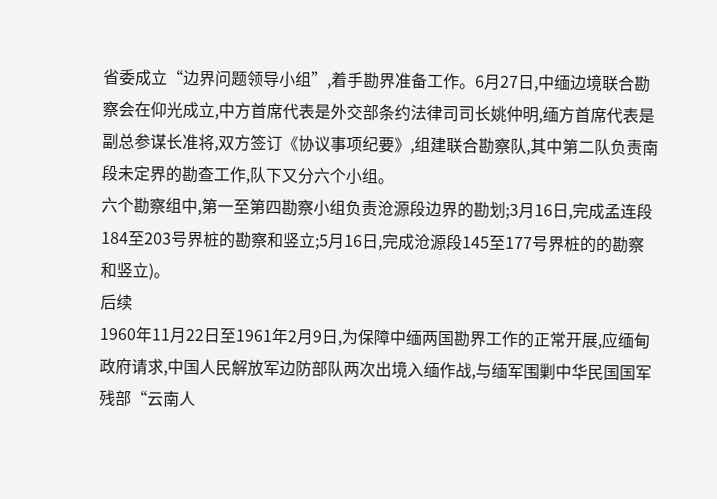省委成立“边界问题领导小组”,着手勘界准备工作。6月27日,中缅边境联合勘察会在仰光成立,中方首席代表是外交部条约法律司司长姚仲明,缅方首席代表是副总参谋长准将,双方签订《协议事项纪要》,组建联合勘察队,其中第二队负责南段未定界的勘查工作,队下又分六个小组。
六个勘察组中,第一至第四勘察小组负责沧源段边界的勘划;3月16日,完成孟连段184至203号界桩的勘察和竖立;5月16日,完成沧源段145至177号界桩的的勘察和竖立)。
后续
1960年11月22日至1961年2月9日,为保障中缅两国勘界工作的正常开展,应缅甸政府请求,中国人民解放军边防部队两次出境入缅作战,与缅军围剿中华民国国军残部“云南人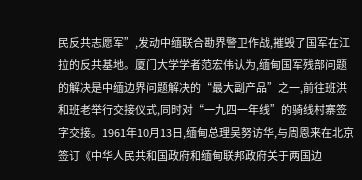民反共志愿军”,发动中缅联合勘界警卫作战,摧毁了国军在江拉的反共基地。厦门大学学者范宏伟认为,缅甸国军残部问题的解决是中缅边界问题解决的“最大副产品”之一,前往班洪和班老举行交接仪式,同时对“一九四一年线”的骑线村寨签字交接。1961年10月13日,缅甸总理吴努访华,与周恩来在北京签订《中华人民共和国政府和缅甸联邦政府关于两国边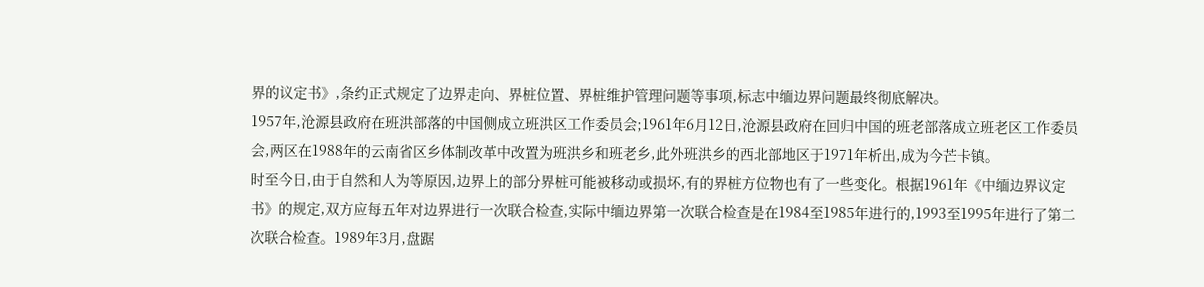界的议定书》,条约正式规定了边界走向、界桩位置、界桩维护管理问题等事项,标志中缅边界问题最终彻底解决。
1957年,沧源县政府在班洪部落的中国侧成立班洪区工作委员会;1961年6月12日,沧源县政府在回归中国的班老部落成立班老区工作委员会,两区在1988年的云南省区乡体制改革中改置为班洪乡和班老乡,此外班洪乡的西北部地区于1971年析出,成为今芒卡镇。
时至今日,由于自然和人为等原因,边界上的部分界桩可能被移动或损坏,有的界桩方位物也有了一些变化。根据1961年《中缅边界议定书》的规定,双方应每五年对边界进行一次联合检查,实际中缅边界第一次联合检查是在1984至1985年进行的,1993至1995年进行了第二次联合检查。1989年3月,盘踞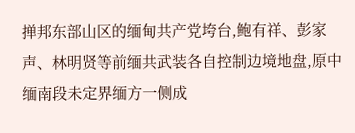掸邦东部山区的缅甸共产党垮台,鲍有祥、彭家声、林明贤等前缅共武装各自控制边境地盘,原中缅南段未定界缅方一侧成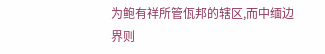为鲍有祥所管佤邦的辖区,而中缅边界则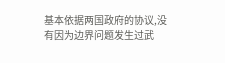基本依据两国政府的协议,没有因为边界问题发生过武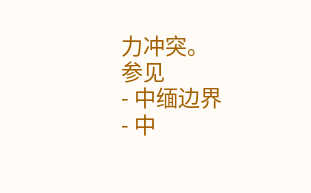力冲突。
参见
- 中缅边界
- 中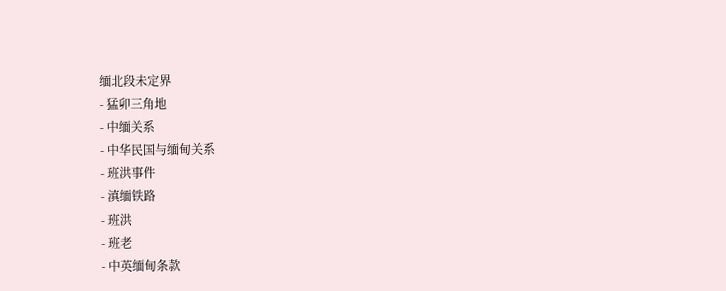缅北段未定界
- 猛卯三角地
- 中缅关系
- 中华民国与缅甸关系
- 班洪事件
- 滇缅铁路
- 班洪
- 班老
- 中英缅甸条款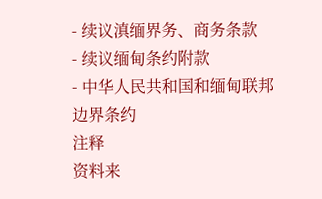- 续议滇缅界务、商务条款
- 续议缅甸条约附款
- 中华人民共和国和缅甸联邦边界条约
注释
资料来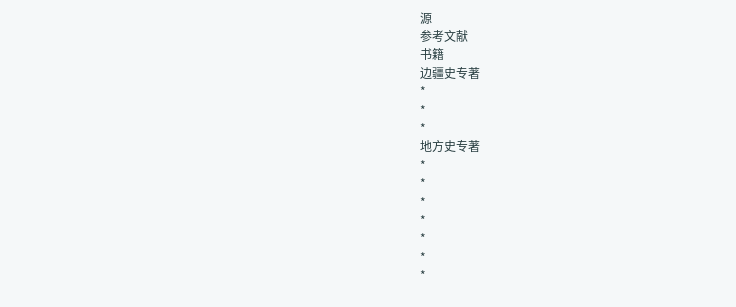源
参考文献
书籍
边疆史专著
*
*
*
地方史专著
*
*
*
*
*
*
*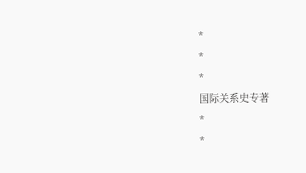*
*
*
国际关系史专著
*
*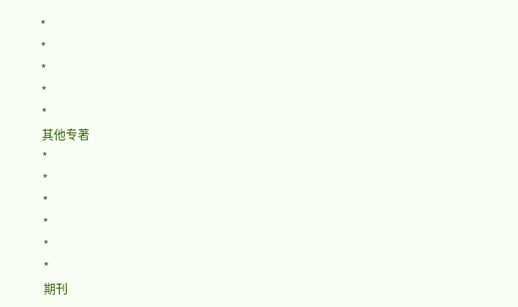*
*
*
*
*
其他专著
*
*
*
*
*
*
期刊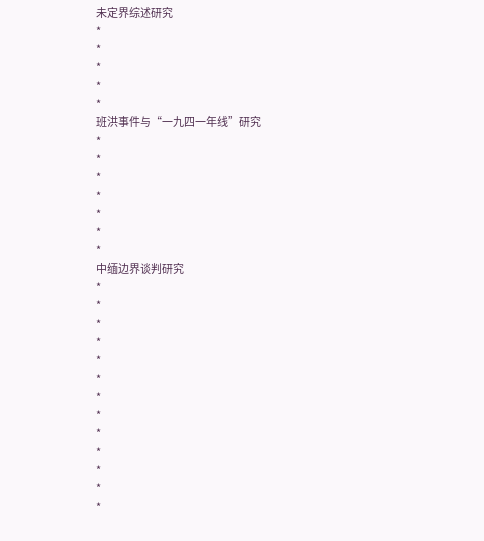未定界综述研究
*
*
*
*
*
班洪事件与“一九四一年线”研究
*
*
*
*
*
*
*
中缅边界谈判研究
*
*
*
*
*
*
*
*
*
*
*
*
*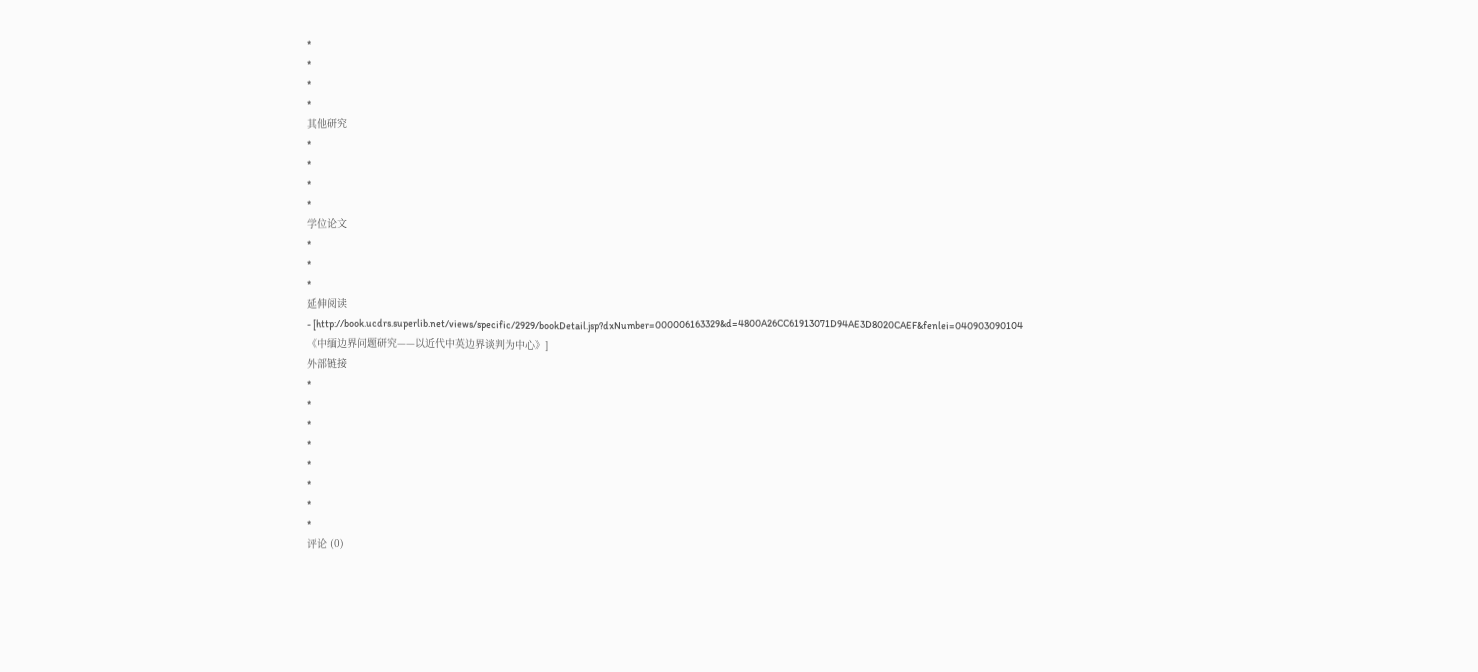*
*
*
*
其他研究
*
*
*
*
学位论文
*
*
*
延伸阅读
- [http://book.ucdrs.superlib.net/views/specific/2929/bookDetail.jsp?dxNumber=000006163329&d=4800A26CC61913071D94AE3D8020CAEF&fenlei=040903090104 《中缅边界问题研究——以近代中英边界谈判为中心》]
外部链接
*
*
*
*
*
*
*
*
评论 (0)